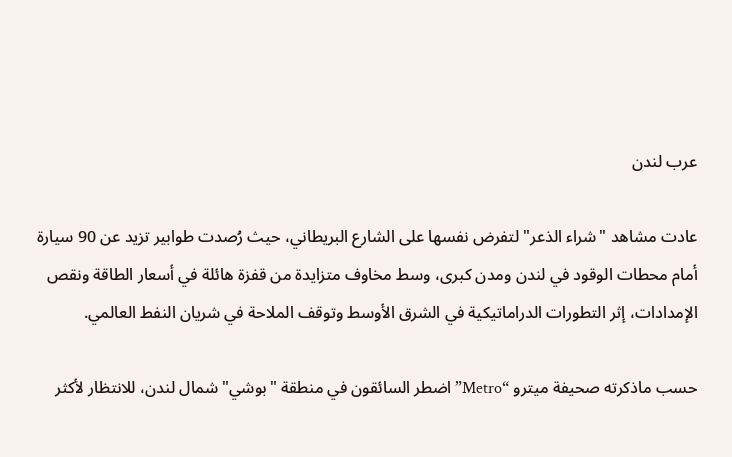عرب لندن

عادت مشاهد "شراء الذعر" لتفرض نفسها على الشارع البريطاني، حيث رُصدت طوابير تزيد عن 90 سيارة أمام محطات الوقود في لندن ومدن كبرى، وسط مخاوف متزايدة من قفزة هائلة في أسعار الطاقة ونقص الإمدادات، إثر التطورات الدراماتيكية في الشرق الأوسط وتوقف الملاحة في شريان النفط العالمي.

حسب ماذكرته صحيفة ميترو “Metro” اضطر السائقون في منطقة "بوشي" شمال لندن، للانتظار لأكثر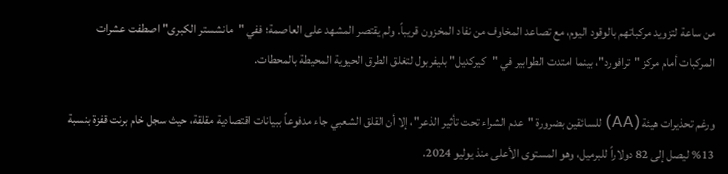من ساعة لتزويد مركباتهم بالوقود اليوم، مع تصاعد المخاوف من نفاد المخزون قريباً. ولم يقتصر المشهد على العاصمة؛ ففي "مانشستر الكبرى" اصطفت عشرات المركبات أمام مركز "ترافورد"، بينما امتدت الطوابير في "كيركديل" بليفربول لتغلق الطرق الحيوية المحيطة بالمحطات.

ورغم تحذيرات هيئة (AA) للسائقين بضرورة "عدم الشراء تحت تأثير الذعر"، إلا أن القلق الشعبي جاء مدفوعاً ببيانات اقتصادية مقلقة، حيث سجل خام برنت قفزة بنسبة 13% ليصل إلى 82 دولاراً للبرميل، وهو المستوى الأعلى منذ يوليو 2024.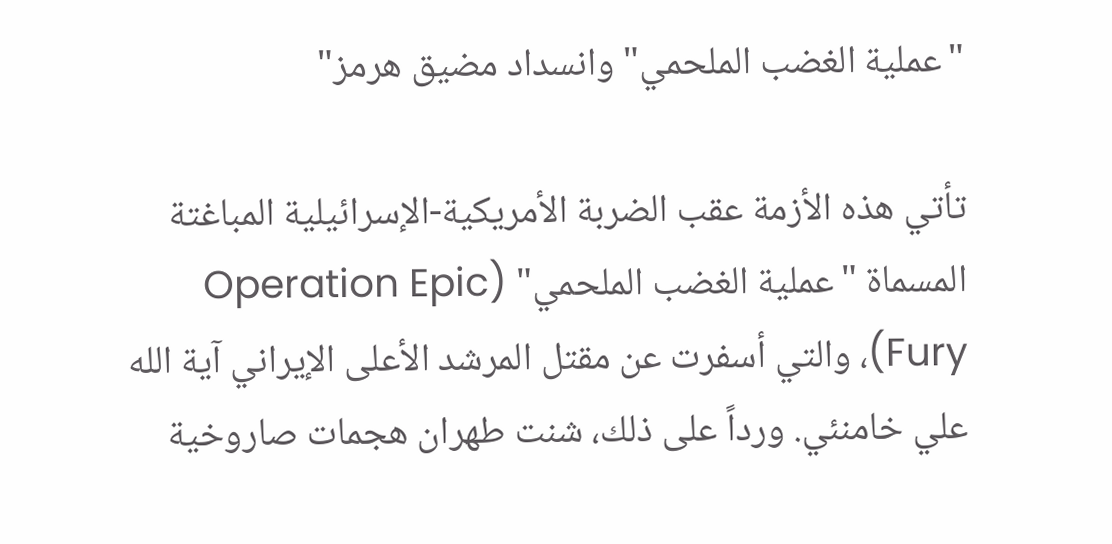"عملية الغضب الملحمي" وانسداد مضيق هرمز"

تأتي هذه الأزمة عقب الضربة الأمريكية-الإسرائيلية المباغتة المسماة "عملية الغضب الملحمي" (Operation Epic Fury)، والتي أسفرت عن مقتل المرشد الأعلى الإيراني آية الله علي خامنئي. ورداً على ذلك، شنت طهران هجمات صاروخية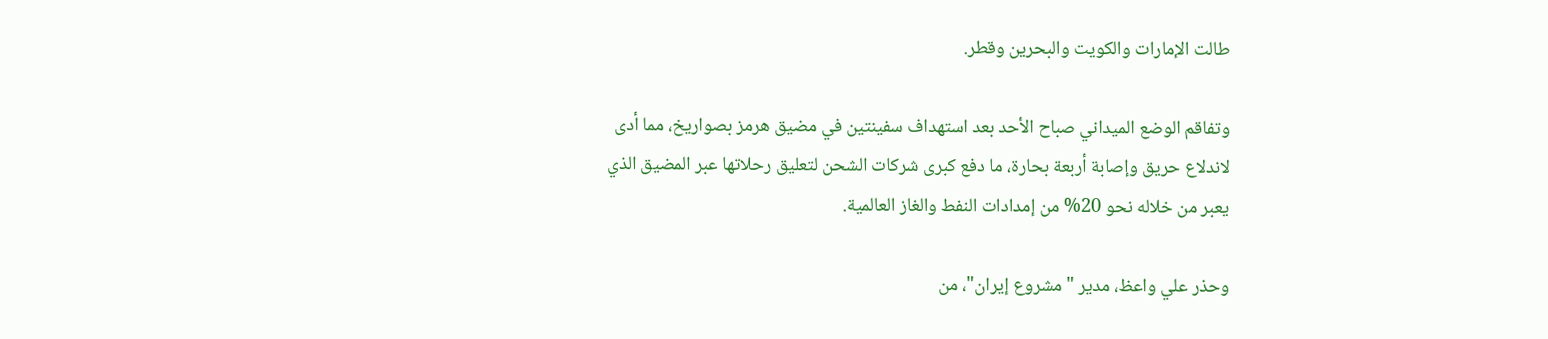طالت الإمارات والكويت والبحرين وقطر.

وتفاقم الوضع الميداني صباح الأحد بعد استهداف سفينتين في مضيق هرمز بصواريخ، مما أدى لاندلاع حريق وإصابة أربعة بحارة، ما دفع كبرى شركات الشحن لتعليق رحلاتها عبر المضيق الذي يعبر من خلاله نحو 20% من إمدادات النفط والغاز العالمية.

وحذر علي واعظ، مدير "مشروع إيران"، من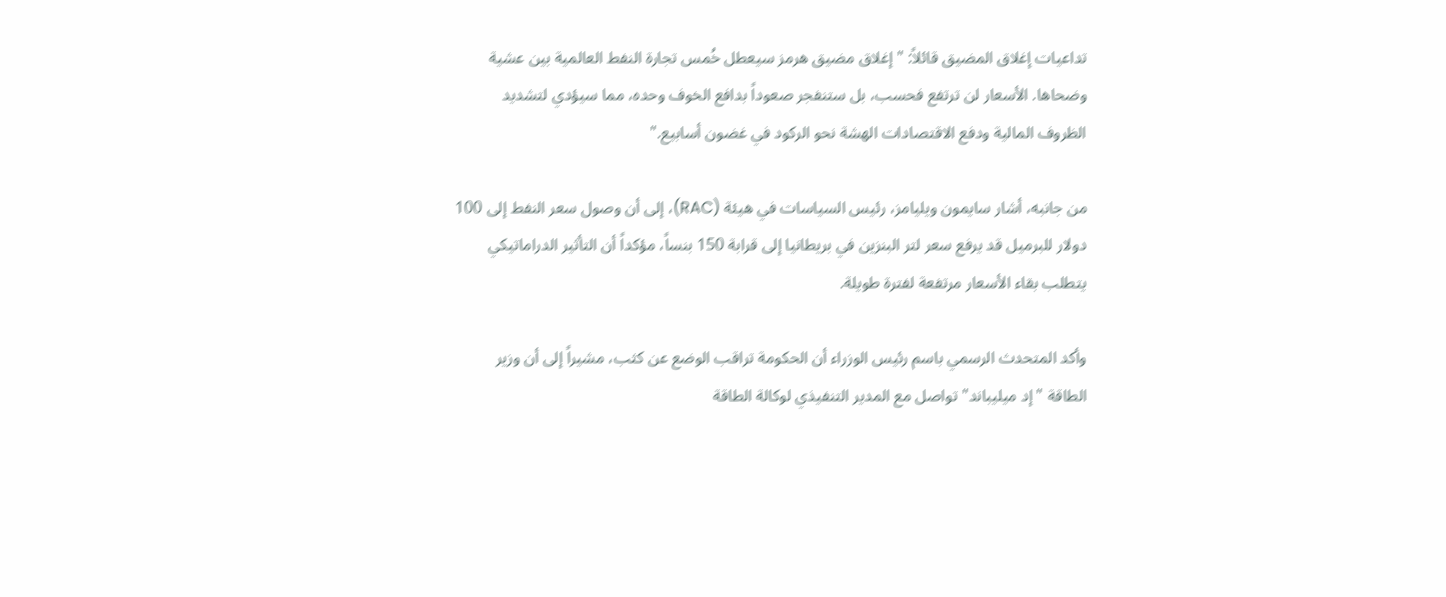تداعيات إغلاق المضيق قائلاً: "إغلاق مضيق هرمز سيعطل خُمس تجارة النفط العالمية بين عشية وضحاها. الأسعار لن ترتفع فحسب، بل ستنفجر صعوداً بدافع الخوف وحده، مما سيؤدي لتشديد الظروف المالية ودفع الاقتصادات الهشة نحو الركود في غضون أسابيع."

من جانبه، أشار سايمون ويليامز، رئيس السياسات في هيئة (RAC)، إلى أن وصول سعر النفط إلى 100 دولار للبرميل قد يرفع سعر لتر البنزين في بريطانيا إلى قرابة 150 بنساً، مؤكداً أن التأثير الدراماتيكي يتطلب بقاء الأسعار مرتفعة لفترة طويلة.

وأكد المتحدث الرسمي باسم رئيس الوزراء أن الحكومة تراقب الوضع عن كثب، مشيراً إلى أن وزير الطاقة "إد ميليباند" تواصل مع المدير التنفيذي لوكالة الطاقة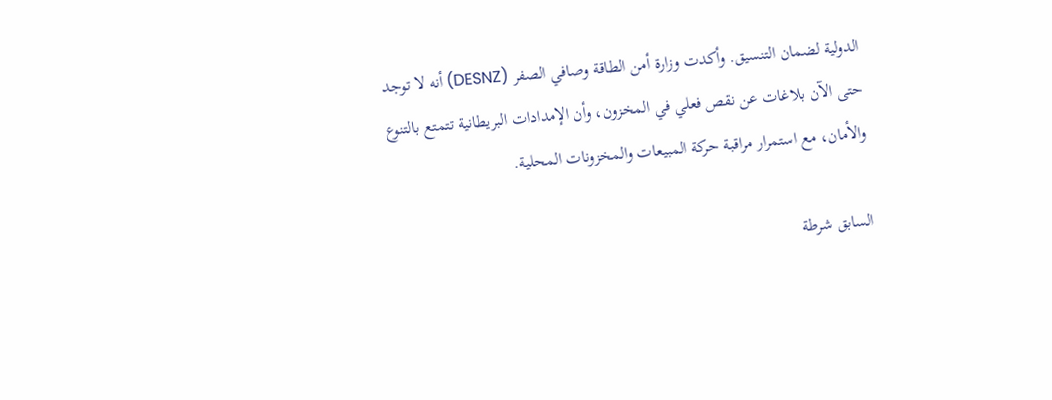الدولية لضمان التنسيق. وأكدت وزارة أمن الطاقة وصافي الصفر (DESNZ) أنه لا توجد حتى الآن بلاغات عن نقص فعلي في المخزون، وأن الإمدادات البريطانية تتمتع بالتنوع والأمان، مع استمرار مراقبة حركة المبيعات والمخزونات المحلية.

السابق شرطة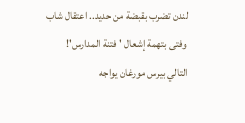لندن تضرب بقبضة من حديد.. اعتقال شاب وفتى بتهمة إشعال 'فتنة المدارس'!
التالي بيرس مورغان يواجه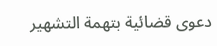دعوى قضائية بتهمة التشهير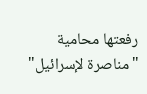رفعتها محامية "مناصرة لإسرائيل"